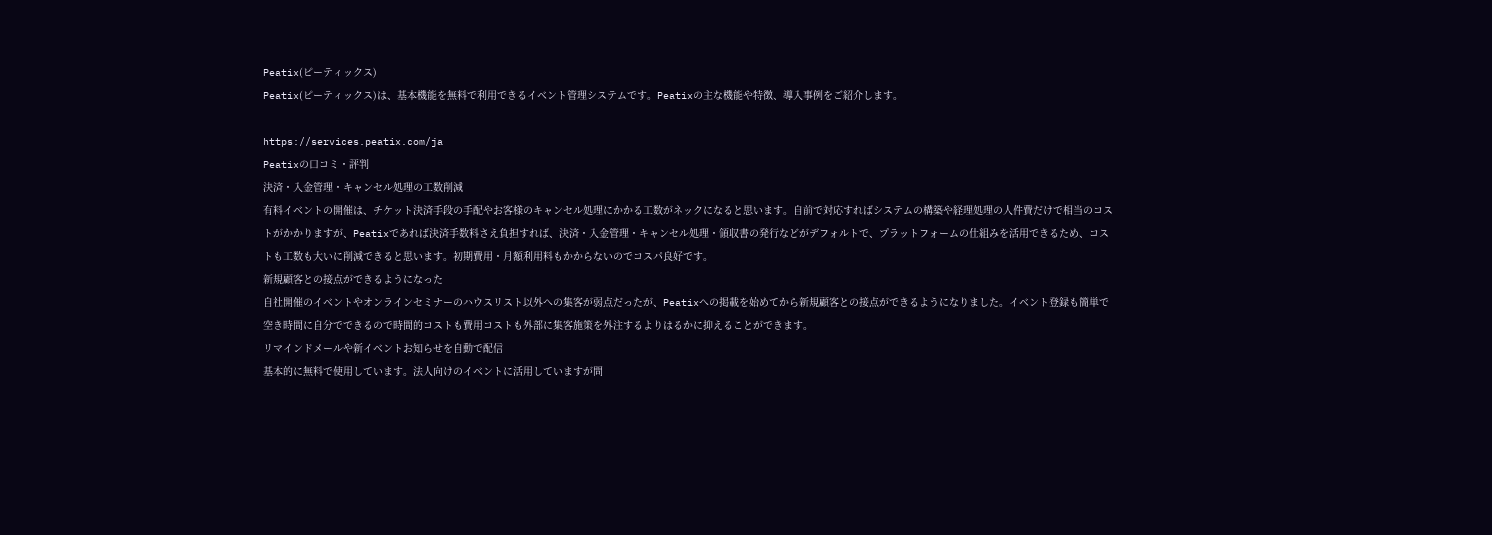Peatix(ピーティックス)
Peatix(ピーティックス)は、基本機能を無料で利用できるイベント管理システムです。Peatixの主な機能や特徴、導入事例をご紹介します。

https://services.peatix.com/ja
Peatixの口コミ・評判
決済・入金管理・キャンセル処理の工数削減
有料イベントの開催は、チケット決済手段の手配やお客様のキャンセル処理にかかる工数がネックになると思います。自前で対応すればシステムの構築や経理処理の人件費だけで相当のコストがかかりますが、Peatixであれば決済手数料さえ負担すれば、決済・入金管理・キャンセル処理・領収書の発行などがデフォルトで、プラットフォームの仕組みを活用できるため、コストも工数も大いに削減できると思います。初期費用・月額利用料もかからないのでコスパ良好です。
新規顧客との接点ができるようになった
自社開催のイベントやオンラインセミナーのハウスリスト以外への集客が弱点だったが、Peatixへの掲載を始めてから新規顧客との接点ができるようになりました。イベント登録も簡単で空き時間に自分でできるので時間的コストも費用コストも外部に集客施策を外注するよりはるかに抑えることができます。
リマインドメールや新イベントお知らせを自動で配信
基本的に無料で使用しています。法人向けのイベントに活用していますが問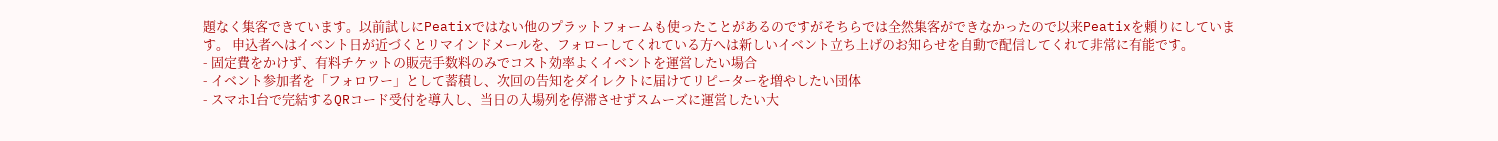題なく集客できています。以前試しにPeatixではない他のプラットフォームも使ったことがあるのですがそちらでは全然集客ができなかったので以来Peatixを頼りにしています。 申込者へはイベント日が近づくとリマインドメールを、フォローしてくれている方へは新しいイベント立ち上げのお知らせを自動で配信してくれて非常に有能です。
- 固定費をかけず、有料チケットの販売手数料のみでコスト効率よくイベントを運営したい場合
- イベント参加者を「フォロワー」として蓄積し、次回の告知をダイレクトに届けてリピーターを増やしたい団体
- スマホ1台で完結するQRコード受付を導入し、当日の入場列を停滞させずスムーズに運営したい大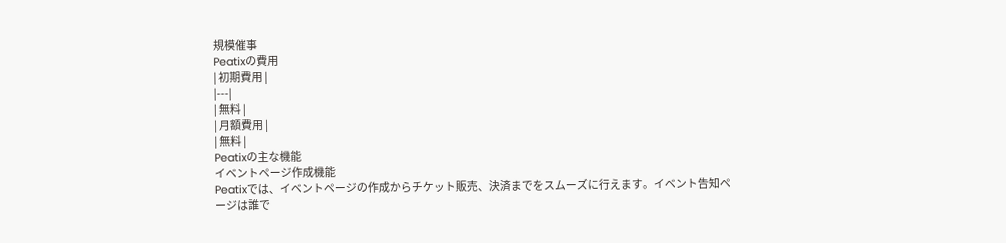規模催事
Peatixの費用
| 初期費用 |
|---|
| 無料 |
| 月額費用 |
| 無料 |
Peatixの主な機能
イベントページ作成機能
Peatixでは、イベントページの作成からチケット販売、決済までをスムーズに行えます。イベント告知ページは誰で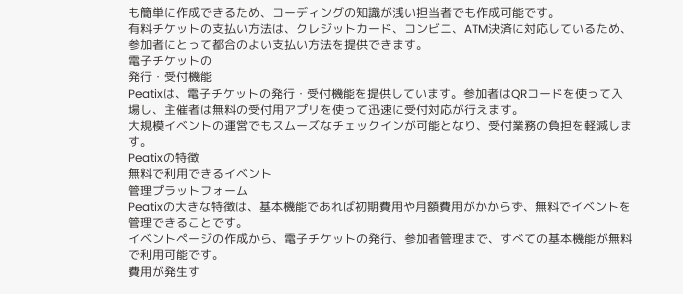も簡単に作成できるため、コーディングの知識が浅い担当者でも作成可能です。
有料チケットの支払い方法は、クレジットカード、コンビニ、ATM決済に対応しているため、参加者にとって都合のよい支払い方法を提供できます。
電子チケットの
発行・受付機能
Peatixは、電子チケットの発行・受付機能を提供しています。参加者はQRコードを使って入場し、主催者は無料の受付用アプリを使って迅速に受付対応が行えます。
大規模イベントの運営でもスムーズなチェックインが可能となり、受付業務の負担を軽減します。
Peatixの特徴
無料で利用できるイベント
管理プラットフォーム
Peatixの大きな特徴は、基本機能であれば初期費用や月額費用がかからず、無料でイベントを管理できることです。
イベントページの作成から、電子チケットの発行、参加者管理まで、すべての基本機能が無料で利用可能です。
費用が発生す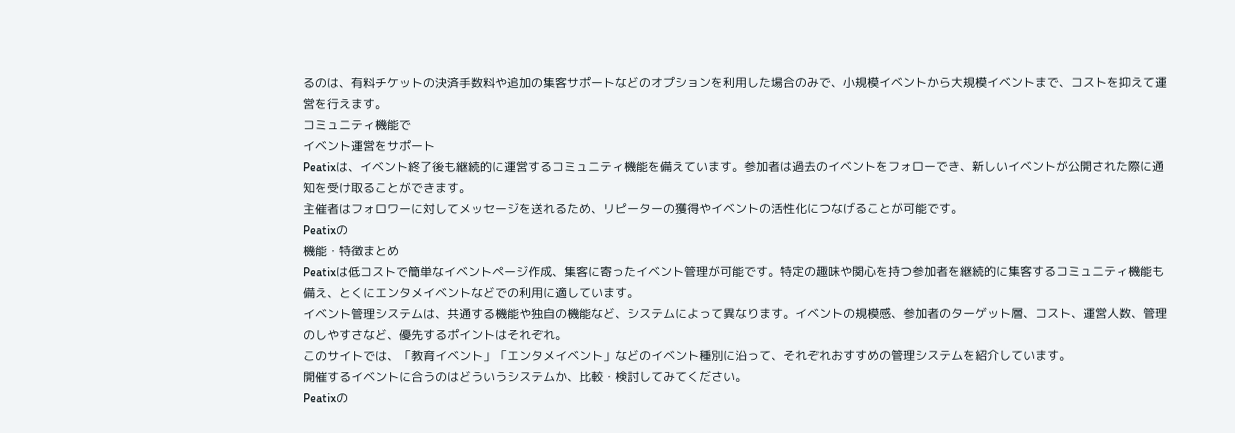るのは、有料チケットの決済手数料や追加の集客サポートなどのオプションを利用した場合のみで、小規模イベントから大規模イベントまで、コストを抑えて運営を行えます。
コミュニティ機能で
イベント運営をサポート
Peatixは、イベント終了後も継続的に運営するコミュニティ機能を備えています。参加者は過去のイベントをフォローでき、新しいイベントが公開された際に通知を受け取ることができます。
主催者はフォロワーに対してメッセージを送れるため、リピーターの獲得やイベントの活性化につなげることが可能です。
Peatixの
機能・特徴まとめ
Peatixは低コストで簡単なイベントページ作成、集客に寄ったイベント管理が可能です。特定の趣味や関心を持つ参加者を継続的に集客するコミュニティ機能も備え、とくにエンタメイベントなどでの利用に適しています。
イベント管理システムは、共通する機能や独自の機能など、システムによって異なります。イベントの規模感、参加者のターゲット層、コスト、運営人数、管理のしやすさなど、優先するポイントはそれぞれ。
このサイトでは、「教育イベント」「エンタメイベント」などのイベント種別に沿って、それぞれおすすめの管理システムを紹介しています。
開催するイベントに合うのはどういうシステムか、比較・検討してみてください。
Peatixの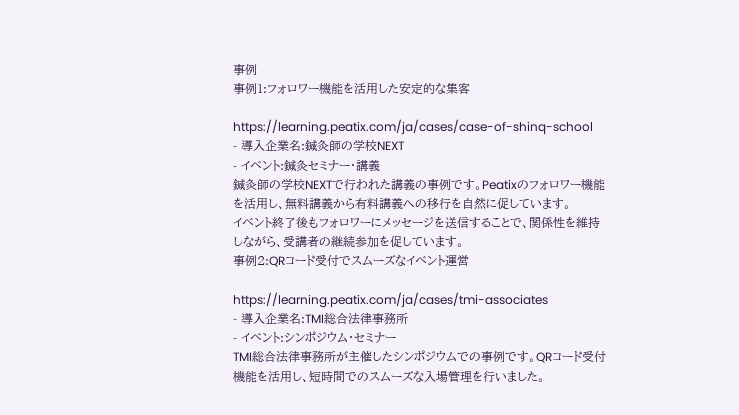事例
事例1:フォロワー機能を活用した安定的な集客

https://learning.peatix.com/ja/cases/case-of-shinq-school
- 導入企業名:鍼灸師の学校NEXT
- イベント:鍼灸セミナー・講義
鍼灸師の学校NEXTで行われた講義の事例です。Peatixのフォロワー機能を活用し、無料講義から有料講義への移行を自然に促しています。
イベント終了後もフォロワーにメッセージを送信することで、関係性を維持しながら、受講者の継続参加を促しています。
事例2:QRコード受付でスムーズなイベント運営

https://learning.peatix.com/ja/cases/tmi-associates
- 導入企業名:TMI総合法律事務所
- イベント:シンポジウム・セミナー
TMI総合法律事務所が主催したシンポジウムでの事例です。QRコード受付機能を活用し、短時間でのスムーズな入場管理を行いました。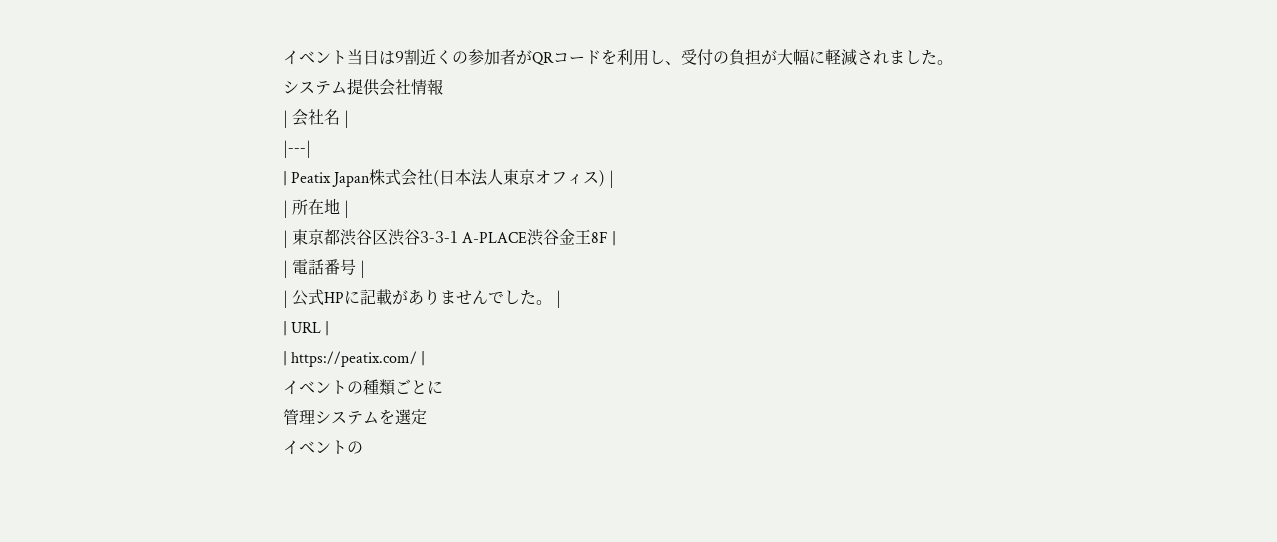イベント当日は9割近くの参加者がQRコードを利用し、受付の負担が大幅に軽減されました。
システム提供会社情報
| 会社名 |
|---|
| Peatix Japan株式会社(日本法人東京オフィス) |
| 所在地 |
| 東京都渋谷区渋谷3-3-1 A-PLACE渋谷金王8F |
| 電話番号 |
| 公式HPに記載がありませんでした。 |
| URL |
| https://peatix.com/ |
イベントの種類ごとに
管理システムを選定
イベントの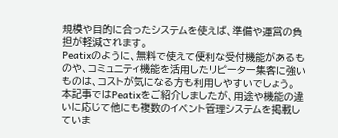規模や目的に合ったシステムを使えば、準備や運営の負担が軽減されます。
Peatixのように、無料で使えて便利な受付機能があるものや、コミュニティ機能を活用したリピーター集客に強いものは、コストが気になる方も利用しやすいでしょう。
本記事ではPeatixをご紹介しましたが、用途や機能の違いに応じて他にも複数のイベント管理システムを掲載していま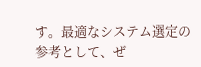す。最適なシステム選定の参考として、ぜ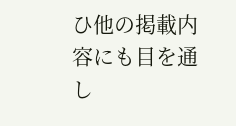ひ他の掲載内容にも目を通し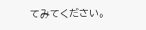てみてください。